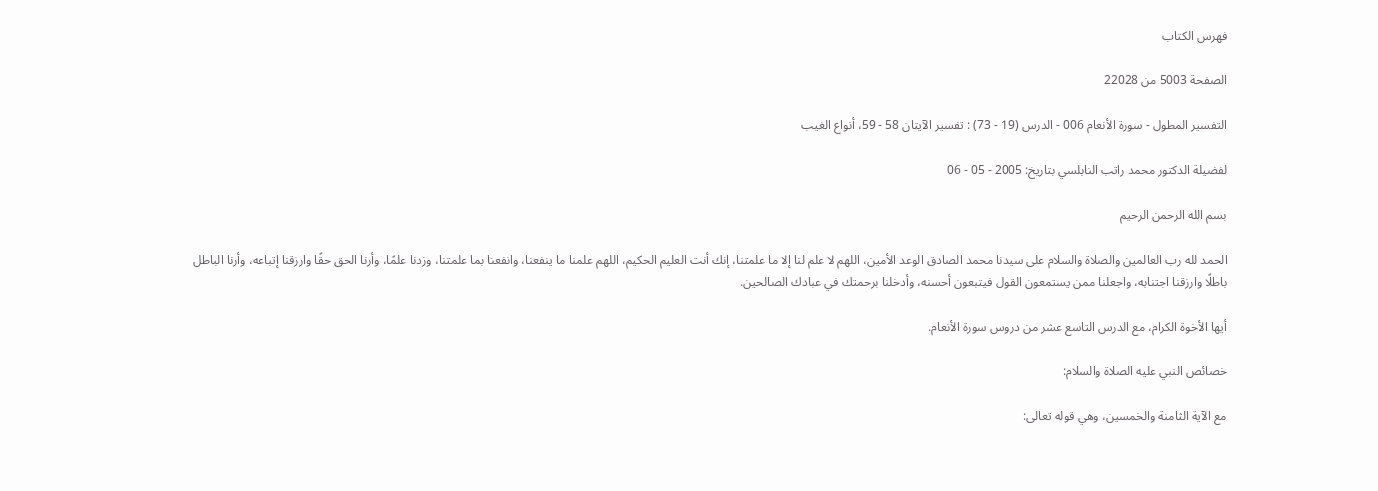فهرس الكتاب

الصفحة 5003 من 22028

التفسير المطول - سورة الأنعام 006 - الدرس (19 - 73) : تفسير الآيتان 58 - 59، أنواع الغيب

لفضيلة الدكتور محمد راتب النابلسي بتاريخ: 2005 - 05 - 06

بسم الله الرحمن الرحيم

الحمد لله رب العالمين والصلاة والسلام على سيدنا محمد الصادق الوعد الأمين، اللهم لا علم لنا إلا ما علمتنا، إنك أنت العليم الحكيم، اللهم علمنا ما ينفعنا، وانفعنا بما علمتنا، وزدنا علمًا، وأرنا الحق حقًا وارزقنا إتباعه، وأرنا الباطل باطلًا وارزقنا اجتنابه، واجعلنا ممن يستمعون القول فيتبعون أحسنه، وأدخلنا برحمتك في عبادك الصالحين.

أيها الأخوة الكرام، مع الدرس التاسع عشر من دروس سورة الأنعام.

خصائص النبي عليه الصلاة والسلام:

مع الآية الثامنة والخمسين، وهي قوله تعالى: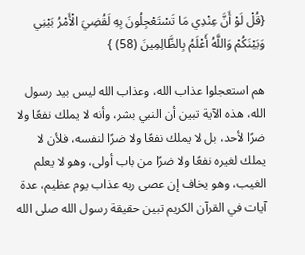{قُلْ لَوْ أَنَّ عِنْدِي مَا تَسْتَعْجِلُونَ بِهِ لَقُضِيَ الْأَمْرُ بَيْنِي وَبَيْنَكُمْ وَاللَّهُ أَعْلَمُ بِالظَّالِمِينَ (58) }

هم استعجلوا عذاب الله، وعذاب الله ليس بيد رسول الله، هذه الآية تبين أن النبي بشر، وأنه لا يملك نفعًا ولا ضرًا لأحد، بل لا يملك نفعًا ولا ضرًا لنفسه، فلأن لا يملك لغيره نفعًا ولا ضرًا من باب أولى، وهو لا يعلم الغيب، وهو يخاف إن عصى ربه عذاب يوم عظيم، عدة آيات في القرآن الكريم تبين حقيقة رسول الله صلى الله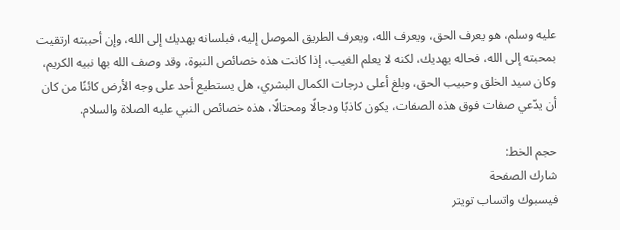عليه وسلم، هو يعرف الحق، ويعرف الله، ويعرف الطريق الموصل إليه، فبلسانه يهديك إلى الله، وإن أحببته ارتقيت بمحبته إلى الله، فحاله يهديك، لكنه لا يعلم الغيب، إذا كانت هذه خصائص النبوة، وقد وصف الله بها نبيه الكريم، وكان سيد الخلق وحبيب الحق، وبلغ أعلى درجات الكمال البشري، هل يستطيع أحد على وجه الأرض كائنًا من كان أن يدّعي صفات فوق هذه الصفات، يكون كاذبًا ودجالًا ومحتالًا، هذه خصائص النبي عليه الصلاة والسلام.

حجم الخط:
شارك الصفحة
فيسبوك واتساب تويتر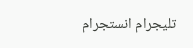تليجرام انستجرام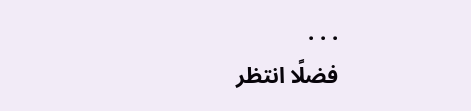. . .
فضلًا انتظر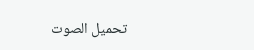تحميل الصوت